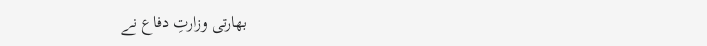بھارتی وزارتِ دفاع نے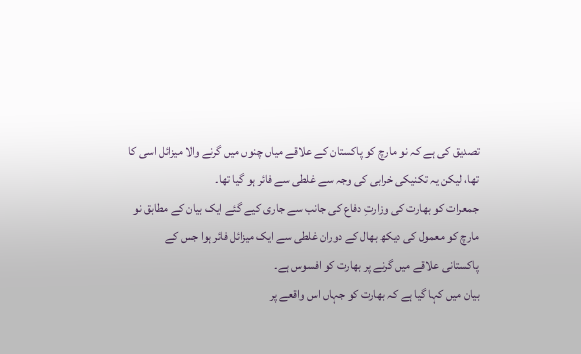تصدیق کی ہے کہ نو مارچ کو پاکستان کے علاقے میاں چنوں میں گرنے والا میزائل اسی کا تھا، لیکن یہ تکنیکی خرابی کی وجہ سے غلطی سے فائر ہو گیا تھا۔
جمعرات کو بھارت کی وزارتِ دفاع کی جانب سے جاری کیے گئے ایک بیان کے مطابق نو مارچ کو معمول کی دیکھ بھال کے دوران غلطی سے ایک میزائل فائر ہوا جس کے پاکستانی علاقے میں گرنے پر بھارت کو افسوس ہے۔
بیان میں کہا گیا ہے کہ بھارت کو جہاں اس واقعے پر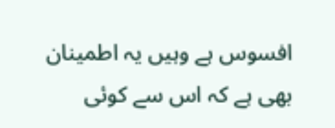افسوس ہے وہیں یہ اطمینان بھی ہے کہ اس سے کوئی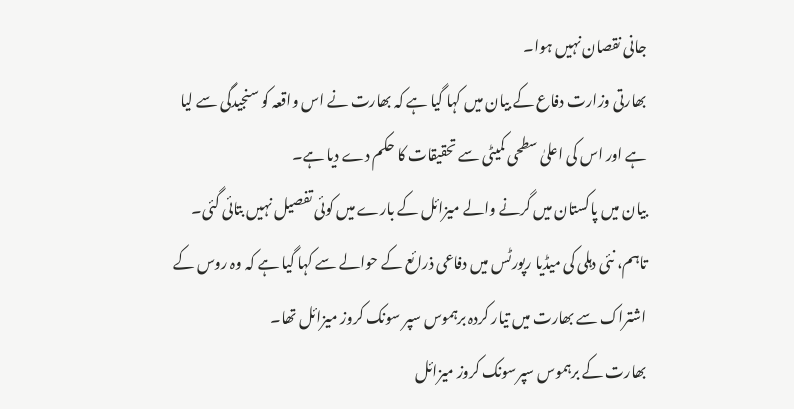جانی نقصان نہیں ہوا۔
بھارتی وزارت دفاع کے بیان میں کہا گیا ہے کہ بھارت نے اس واقعہ کو سنجیدگی سے لیا ہے اور اس کی اعلیٰ سطحی کمیٹی سے تحقیقات کا حکم دے دیا ہے۔
بیان میں پاکستان میں گرنے والے میزائل کے بارے میں کوئی تفصیل نہیں بتائی گئی۔ تاہم، نئی دہلی کی میڈیا رپورٹس میں دفاعی ذرائع کے حوالے سے کہا گیا ہے کہ وہ روس کے اشتراک سے بھارت میں تیار کردہ برہموس سپر سونک کروز میزائل تھا۔
بھارت کے برہموس سپرسونک کروز میزائل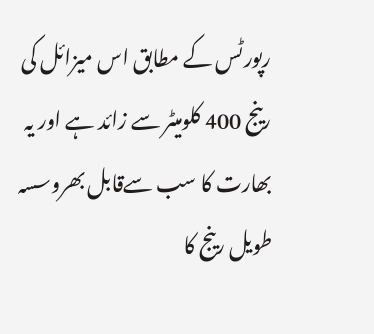رپورٹس کے مطابق اس میزائل کی رینج 400 کلومیٹر سے زائد ہے اور یہ بھارت کا سب سےقابل بھروسسہ طویل رینج کا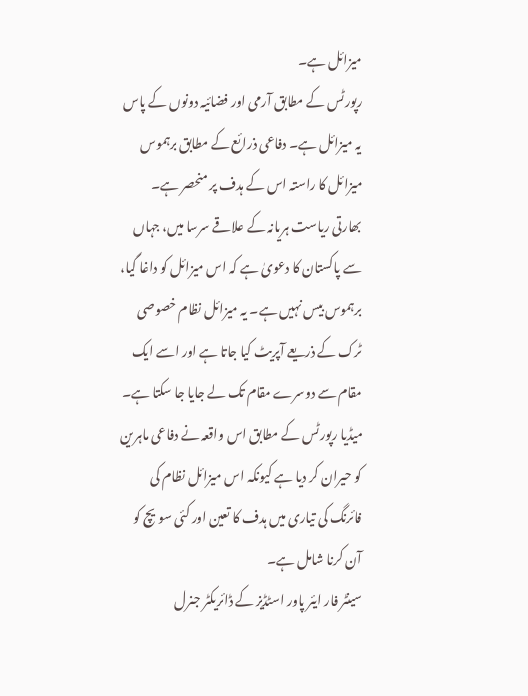میزائل ہے۔
رپورٹس کے مطابق آرمی اور فضائیہ دونوں کے پاس یہ میزائل ہے۔ دفاعی ذرائع کے مطابق برہموس میزائل کا راستہ اس کے ہدف پر منحصر ہے۔
بھارتی ریاست ہریانہ کے علاقے سرسا میں، جہاں سے پاکستان کا دعویٰ ہے کہ اس میزائل کو داغا گیا، برہموس بیس نہیں ہے۔ یہ میزائل نظام خصوصی ٹرک کے ذریعے آپریٹ کیا جاتا ہے اور اسے ایک مقام سے دوسرے مقام تک لے جایا جا سکتا ہے۔
میڈیا رپورٹس کے مطابق اس واقعہ نے دفاعی ماہرین کو حیران کر دیا ہے کیونکہ اس میزائل نظام کی فائرنگ کی تیاری میں ہدف کا تعین اور کئی سویچ کو آن کرنا شامل ہے۔
سینٹر فار ایئر پاور اسٹڈیز کے ڈائریکٹر جنرل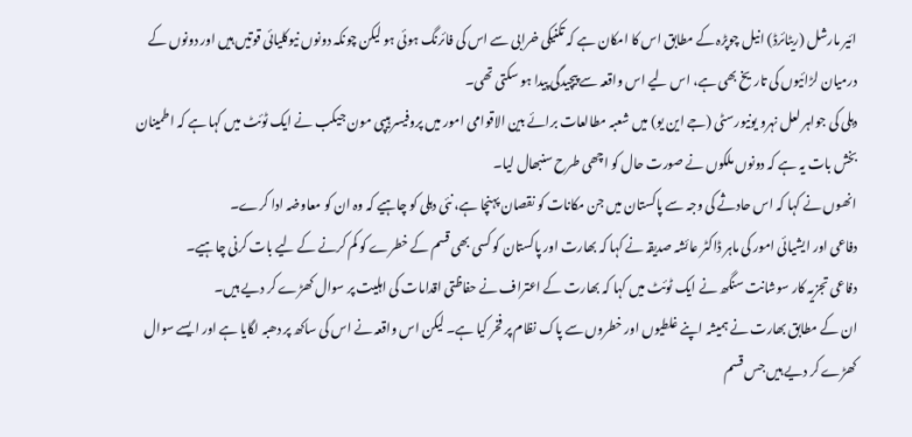ائیر مارشل (ریٹائرڈ) انیل چوپڑہ کے مطابق اس کا امکان ہے کہ تکنیکی خرابی سے اس کی فائرنگ ہوئی ہو لیکن چونکہ دونوں نیوکلیائی قوتیں ہیں اور دونوں کے درمیان لڑائیوں کی تاریخ بھی ہے، اس لیے اس واقعہ سے پیچیدگی پیدا ہو سکتی تھی۔
دہلی کی جواہر لعل نہرو یونیورسٹی (جے این یو) میں شعبہ مطالعات برائے بین الاقوامی امور میں پروفیسر ہیپی مون جیکب نے ایک ٹوئٹ میں کہا ہے کہ اطمینان بخش بات یہ ہے کہ دونوں ملکوں نے صورت حال کو اچھی طرح سنبھال لیا۔
انھوں نے کہا کہ اس حادثے کی وجہ سے پاکستان میں جن مکانات کو نقصان پہنچا ہے، نئی دہلی کو چاہیے کہ وہ ان کو معاوضہ ادا کرے۔
دفاعی اور ایشیائی امور کی ماہر ڈاکٹر عائشہ صدیقہ نے کہا کہ بھارت اور پاکستان کو کسی بھی قسم کے خطرے کو کم کرنے کے لیے بات کرنی چاہیے۔
دفاعی تجزیہ کار سوشانت سنگھ نے ایک ٹوئٹ میں کہا کہ بھارت کے اعتراف نے حفاظتی اقدامات کی اہلیت پر سوال کھڑے کر دیے ہیں۔
ان کے مطابق بھارت نے ہمیشہ اپنے غلطیوں اور خطروں سے پاک نظام پر فخر کیا ہے۔ لیکن اس واقعہ نے اس کی ساکھ پر دھبہ لگایا ہے اور ایسے سوال کھڑے کر دیے ہیں جس قسم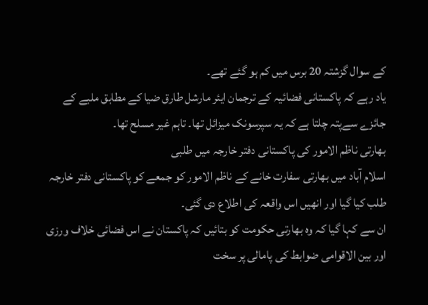کے سوال گزشتہ 20 برس میں کم ہو گئے تھے۔
یاد رہے کہ پاکستانی فضائیہ کے ترجمان ایئر مارشل طارق ضیا کے مطابق ملبے کے جائزے سےپتہ چلتا ہے کہ یہ سپرسونک میزائل تھا۔ تاہم غیر مسلح تھا۔
بھارتی ناظم الامور کی پاکستانی دفتر خارجہ میں طلبی
اسلام آباد میں بھارتی سفارت خانے کے ناظم الامور کو جمعے کو پاکستانی دفتر خارجہ طلب کیا گیا اور انھیں اس واقعہ کی اطلاع دی گئی۔
ان سے کہا گیا کہ وہ بھارتی حکومت کو بتائیں کہ پاکستان نے اس فضائی خلاف ورزی اور بین الاقوامی ضوابط کی پامالی پر سخت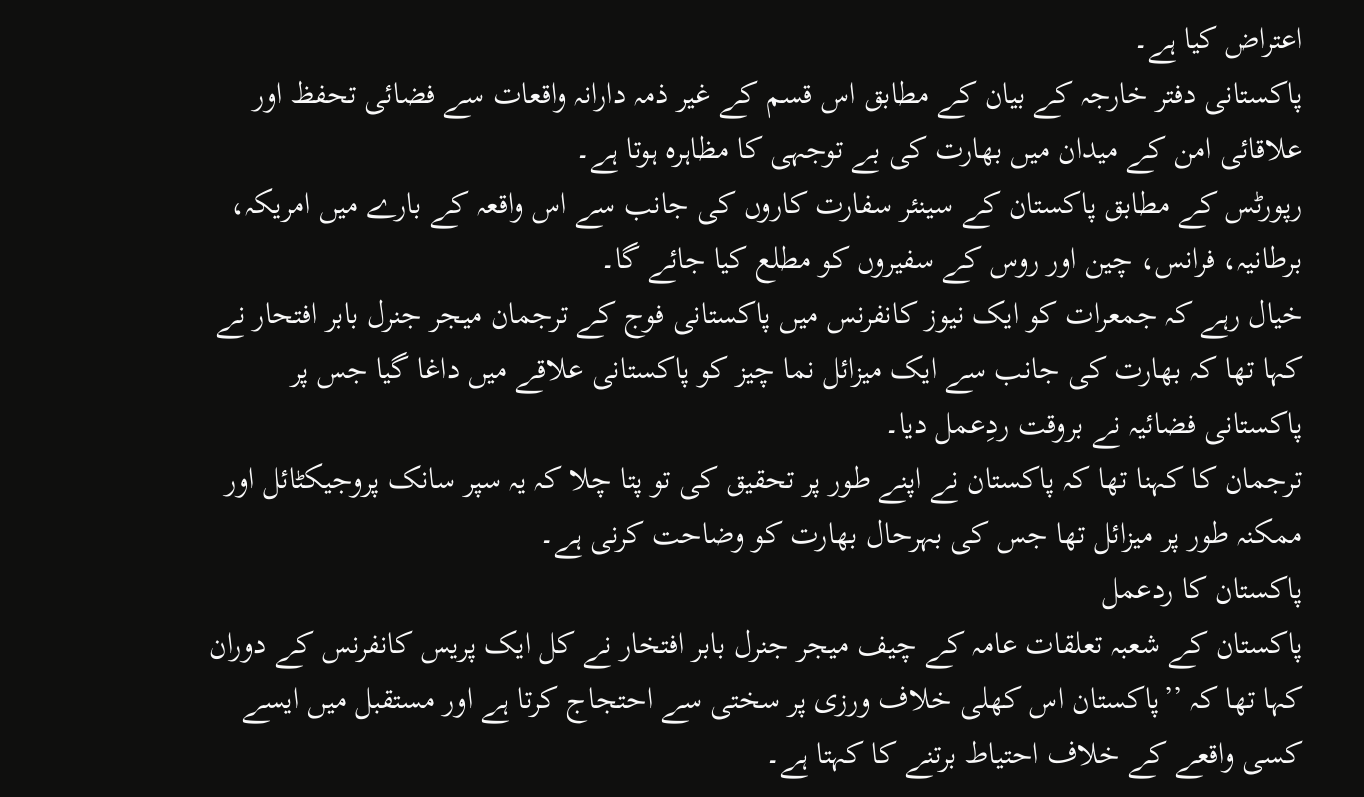اعتراض کیا ہے۔
پاکستانی دفتر خارجہ کے بیان کے مطابق اس قسم کے غیر ذمہ دارانہ واقعات سے فضائی تحفظ اور علاقائی امن کے میدان میں بھارت کی بے توجہی کا مظاہرہ ہوتا ہے۔
رپورٹس کے مطابق پاکستان کے سینئر سفارت کاروں کی جانب سے اس واقعہ کے بارے میں امریکہ، برطانیہ، فرانس، چین اور روس کے سفیروں کو مطلع کیا جائے گا۔
خیال رہے کہ جمعرات کو ایک نیوز کانفرنس میں پاکستانی فوج کے ترجمان میجر جنرل بابر افتحار نے کہا تھا کہ بھارت کی جانب سے ایک میزائل نما چیز کو پاکستانی علاقے میں داغا گیا جس پر پاکستانی فضائیہ نے بروقت ردِعمل دیا۔
ترجمان کا کہنا تھا کہ پاکستان نے اپنے طور پر تحقیق کی تو پتا چلا کہ یہ سپر سانک پروجیکٹائل اور ممکنہ طور پر میزائل تھا جس کی بہرحال بھارت کو وضاحت کرنی ہے۔
پاکستان کا ردعمل
پاکستان کے شعبہ تعلقات عامہ کے چیف میجر جنرل بابر افتخار نے کل ایک پریس کانفرنس کے دوران کہا تھا کہ ’’پاکستان اس کھلی خلاف ورزی پر سختی سے احتجاج کرتا ہے اور مستقبل میں ایسے کسی واقعے کے خلاف احتیاط برتنے کا کہتا ہے۔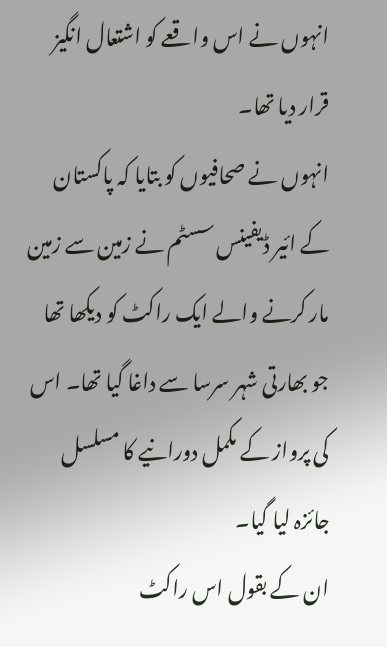انہوں نے اس واقعے کو اشتعال انگیز قرار دیا تھا۔
انہوں نے صحافیوں کو بتایا کہ پاکستان کے ائیر ڈیفینس سسٹم نے زمین سے زمین مار کرنے والے ایک راکٹ کو دیکھا تھا جو بھارتی شہر سرسا سے داغا گیا تھا۔ اس کی پرواز کے مکمل دورانیے کا مسلسل جائزہ لیا گیا۔
ان کے بقول اس راکٹ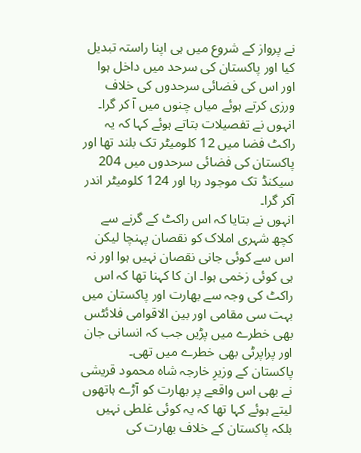نے پرواز کے شروع میں ہی اپنا راستہ تبدیل کیا اور پاکستان کی سرحد میں داخل ہوا اور اس کی فضائی سرحدوں کی خلاف ورزی کرتے ہوئے میاں چنوں میں آ کر گرا۔
انہوں نے تفصیلات بتاتے ہوئے کہا کہ یہ راکٹ فضا میں 12 کلومیٹر تک بلند تھا اور پاکستان کی فضائی سرحدوں میں 204 سیکنڈ تک موجود رہا اور 124 کلومیٹر اندر آکر گرا۔
انہوں نے بتایا کہ اس راکٹ کے گرنے سے کچھ شہری املاک کو نقصان پہنچا لیکن اس سے کوئی جانی نقصان نہیں ہوا اور نہ ہی کوئی زخمی ہوا۔ ان کا کہنا تھا کہ اس راکٹ کی وجہ سے بھارت اور پاکستان میں بہت سی مقامی اور بین الاقوامی فلائٹس بھی خطرے میں پڑیں جب کہ انسانی جان اور پراپرٹی بھی خطرے میں تھی۔
پاکستان کے وزیرِ خارجہ شاہ محمود قریشی نے بھی اس واقعے پر بھارت کو آڑے ہاتھوں لیتے ہوئے کہا تھا کہ یہ کوئی غلطی نہیں بلکہ پاکستان کے خلاف بھارت کی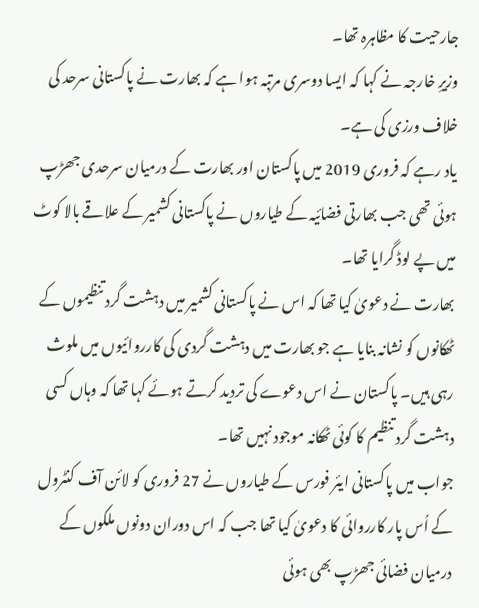جارحیت کا مظاہرہ تھا۔
وزیرِ خارجہ نے کہا کہ ایسا دوسری مرتبہ ہوا ہے کہ بھارت نے پاکستانی سرحد کی خلاف ورزی کی ہے۔
یاد رہے کہ فروری 2019 میں پاکستان اور بھارت کے درمیان سرحدی جھڑپ ہوئی تھی جب بھارتی فضائیہ کے طیاروں نے پاکستانی کشمیر کے علاقے بالا کوٹ میں پے لوڈ گرایا تھا۔
بھارت نے دعویٰ کیا تھا کہ اس نے پاکستانی کشمیر میں دہشت گرد تنظیموں کے ٹھکانوں کو نشانہ بنایا ہے جو بھارت میں دہشت گردی کی کارروائیوں میں ملوث رہی ہیں۔ پاکستان نے اس دعوے کی تردید کرتے ہوئے کہا تھا کہ وہاں کسی دہشت گرد تنظیم کا کوئی ٹھکانہ موجود نہیں تھا۔
جواب میں پاکستانی ایئر فورس کے طیاروں نے 27 فروری کو لائن آف کنٹرول کے اُس پار کارروائی کا دعویٰ کیا تھا جب کہ اس دوران دونوں ملکوں کے درمیان فضائی جھڑپ بھی ہوئی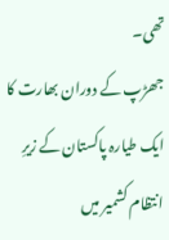تھی۔
جھڑپ کے دوران بھارت کا ایک طیارہ پاکستان کے زیرِ انتظام کشمیر میں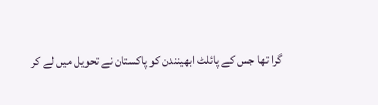گرا تھا جس کے پائلٹ ابھینندن کو پاکستان نے تحویل میں لے کر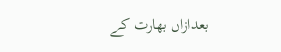بعدازاں بھارت کے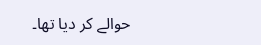حوالے کر دیا تھا۔